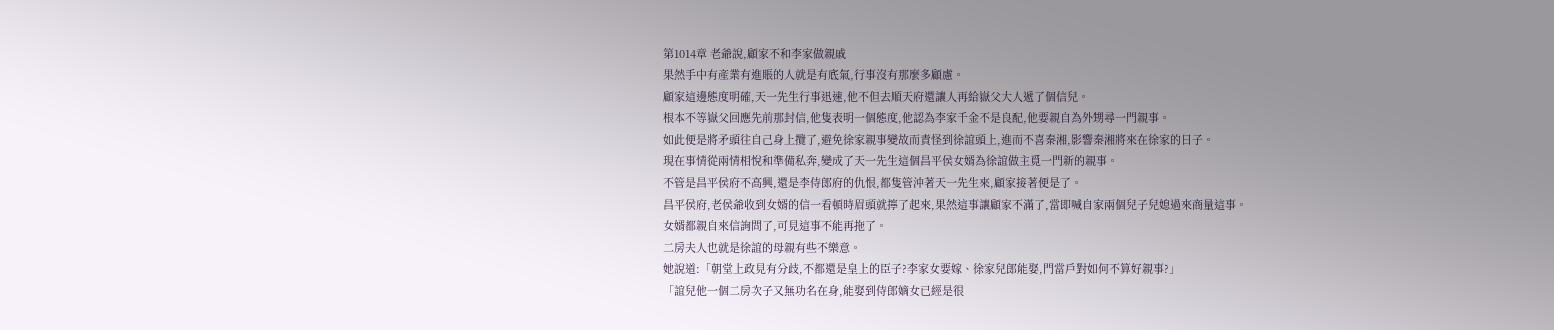第1014章 老爺說,顧家不和李家做親戚
果然手中有產業有進賬的人就是有底氣,行事沒有那麼多顧慮。
顧家這邊態度明確,天一先生行事迅速,他不但去順天府還讓人再給嶽父大人遞了個信兒。
根本不等嶽父回應先前那封信,他隻表明一個態度,他認為李家千金不是良配,他要親自為外甥尋一門親事。
如此便是將矛頭往自己身上攬了,避免徐家親事變故而責怪到徐誼頭上,進而不喜秦湘,影響秦湘將來在徐家的日子。
現在事情從兩情相悅和準備私奔,變成了天一先生這個昌平侯女婿為徐誼做主覓一門新的親事。
不管是昌平侯府不高興,還是李侍郎府的仇恨,都隻管沖著天一先生來,顧家接著便是了。
昌平侯府,老侯爺收到女婿的信一看頓時眉頭就擰了起來,果然這事讓顧家不滿了,當即喊自家兩個兒子兒媳過來商量這事。
女婿都親自來信詢問了,可見這事不能再拖了。
二房夫人也就是徐誼的母親有些不樂意。
她說道:「朝堂上政見有分歧,不都還是皇上的臣子?李家女要嫁、徐家兒郎能娶,門當戶對如何不算好親事?」
「誼兒他一個二房次子又無功名在身,能娶到侍郎嫡女已經是很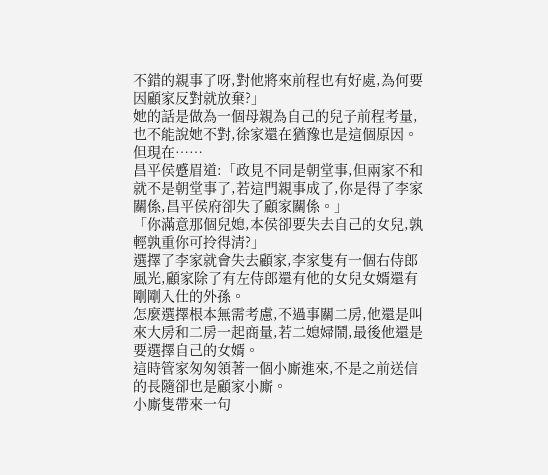不錯的親事了呀,對他將來前程也有好處,為何要因顧家反對就放棄?」
她的話是做為一個母親為自己的兒子前程考量,也不能說她不對,徐家還在猶豫也是這個原因。
但現在……
昌平侯蹙眉道:「政見不同是朝堂事,但兩家不和就不是朝堂事了,若這門親事成了,你是得了李家關係,昌平侯府卻失了顧家關係。」
「你滿意那個兒媳,本侯卻要失去自己的女兒,孰輕孰重你可拎得清?」
選擇了李家就會失去顧家,李家隻有一個右侍郎風光,顧家除了有左侍郎還有他的女兒女婿還有剛剛入仕的外孫。
怎麼選擇根本無需考慮,不過事關二房,他還是叫來大房和二房一起商量,若二媳婦鬧,最後他還是要選擇自己的女婿。
這時管家匆匆領著一個小廝進來,不是之前送信的長隨卻也是顧家小廝。
小廝隻帶來一句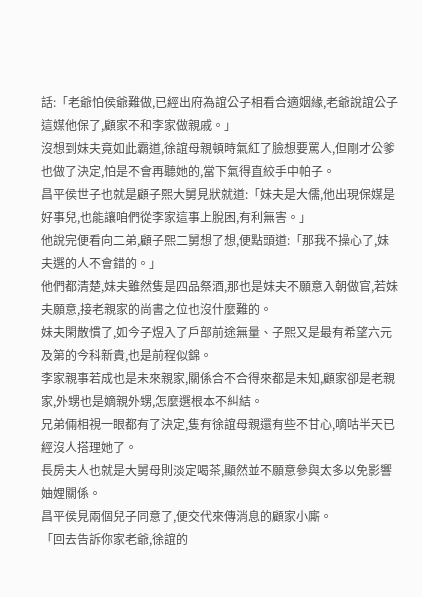話:「老爺怕侯爺難做,已經出府為誼公子相看合適姻緣,老爺說誼公子這媒他保了,顧家不和李家做親戚。」
沒想到妹夫竟如此霸道,徐誼母親頓時氣紅了臉想要罵人,但剛才公爹也做了決定,怕是不會再聽她的,當下氣得直絞手中帕子。
昌平侯世子也就是顧子熙大舅見狀就道:「妹夫是大儒,他出現保媒是好事兒,也能讓咱們從李家這事上脫困,有利無害。」
他說完便看向二弟,顧子熙二舅想了想,便點頭道:「那我不操心了,妹夫選的人不會錯的。」
他們都清楚,妹夫雖然隻是四品祭酒,那也是妹夫不願意入朝做官,若妹夫願意,接老親家的尚書之位也沒什麼難的。
妹夫閑散慣了,如今子煜入了戶部前途無量、子熙又是最有希望六元及第的今科新貴,也是前程似錦。
李家親事若成也是未來親家,關係合不合得來都是未知,顧家卻是老親家,外甥也是嫡親外甥,怎麼選根本不糾結。
兄弟倆相視一眼都有了決定,隻有徐誼母親還有些不甘心,嘀咕半天已經沒人搭理她了。
長房夫人也就是大舅母則淡定喝茶,顯然並不願意參與太多以免影響妯娌關係。
昌平侯見兩個兒子同意了,便交代來傳消息的顧家小廝。
「回去告訴你家老爺,徐誼的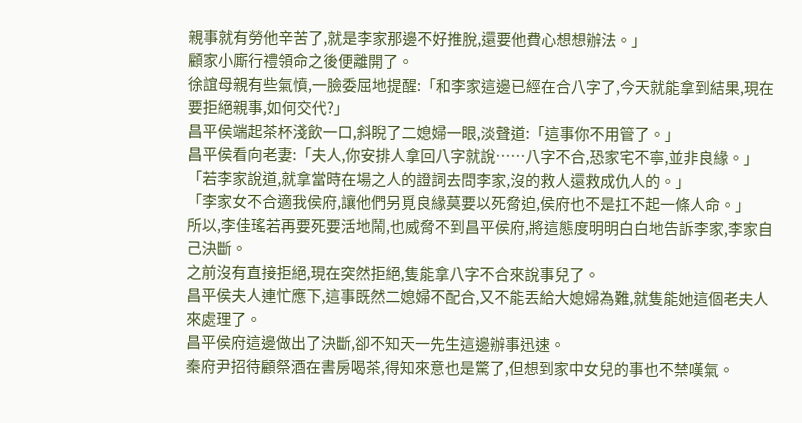親事就有勞他辛苦了,就是李家那邊不好推脫,還要他費心想想辦法。」
顧家小廝行禮領命之後便離開了。
徐誼母親有些氣憤,一臉委屈地提醒:「和李家這邊已經在合八字了,今天就能拿到結果,現在要拒絕親事,如何交代?」
昌平侯端起茶杯淺飲一口,斜睨了二媳婦一眼,淡聲道:「這事你不用管了。」
昌平侯看向老妻:「夫人,你安排人拿回八字就說……八字不合,恐家宅不寧,並非良緣。」
「若李家說道,就拿當時在場之人的證詞去問李家,沒的救人還救成仇人的。」
「李家女不合適我侯府,讓他們另覓良緣莫要以死脅迫,侯府也不是扛不起一條人命。」
所以,李佳瑤若再要死要活地鬧,也威脅不到昌平侯府,將這態度明明白白地告訴李家,李家自己決斷。
之前沒有直接拒絕,現在突然拒絕,隻能拿八字不合來說事兒了。
昌平侯夫人連忙應下,這事既然二媳婦不配合,又不能丟給大媳婦為難,就隻能她這個老夫人來處理了。
昌平侯府這邊做出了決斷,卻不知天一先生這邊辦事迅速。
秦府尹招待顧祭酒在書房喝茶,得知來意也是驚了,但想到家中女兒的事也不禁嘆氣。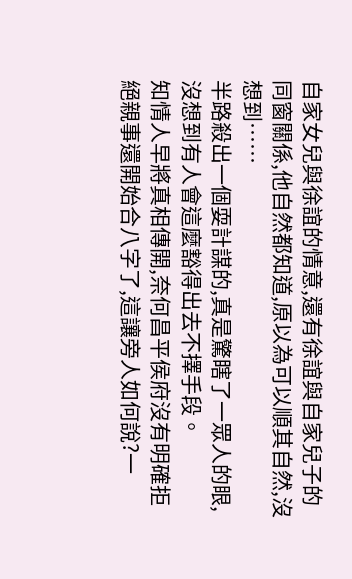自家女兒與徐誼的情意,還有徐誼與自家兒子的同窗關係,他自然都知道,原以為可以順其自然,沒想到……
半路殺出一個耍計謀的,真是驚瞎了一眾人的眼,沒想到有人會這麼豁得出去不擇手段。
知情人早將真相傳開,奈何昌平侯府沒有明確拒絕親事還開始合八字了,這讓旁人如何說?一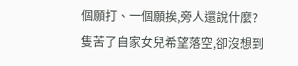個願打、一個願挨,旁人還說什麼?
隻苦了自家女兒希望落空,卻沒想到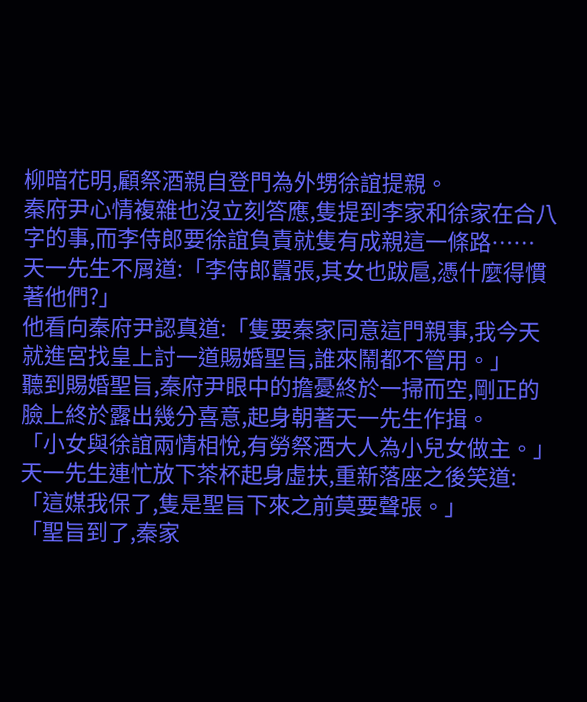柳暗花明,顧祭酒親自登門為外甥徐誼提親。
秦府尹心情複雜也沒立刻答應,隻提到李家和徐家在合八字的事,而李侍郎要徐誼負責就隻有成親這一條路……
天一先生不屑道:「李侍郎囂張,其女也跋扈,憑什麼得慣著他們?」
他看向秦府尹認真道:「隻要秦家同意這門親事,我今天就進宮找皇上討一道賜婚聖旨,誰來鬧都不管用。」
聽到賜婚聖旨,秦府尹眼中的擔憂終於一掃而空,剛正的臉上終於露出幾分喜意,起身朝著天一先生作揖。
「小女與徐誼兩情相悅,有勞祭酒大人為小兒女做主。」
天一先生連忙放下茶杯起身虛扶,重新落座之後笑道:「這媒我保了,隻是聖旨下來之前莫要聲張。」
「聖旨到了,秦家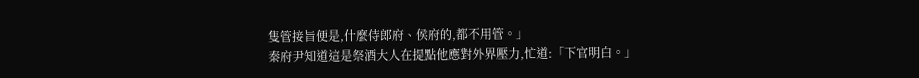隻管接旨便是,什麼侍郎府、侯府的,都不用管。」
秦府尹知道這是祭酒大人在提點他應對外界壓力,忙道:「下官明白。」